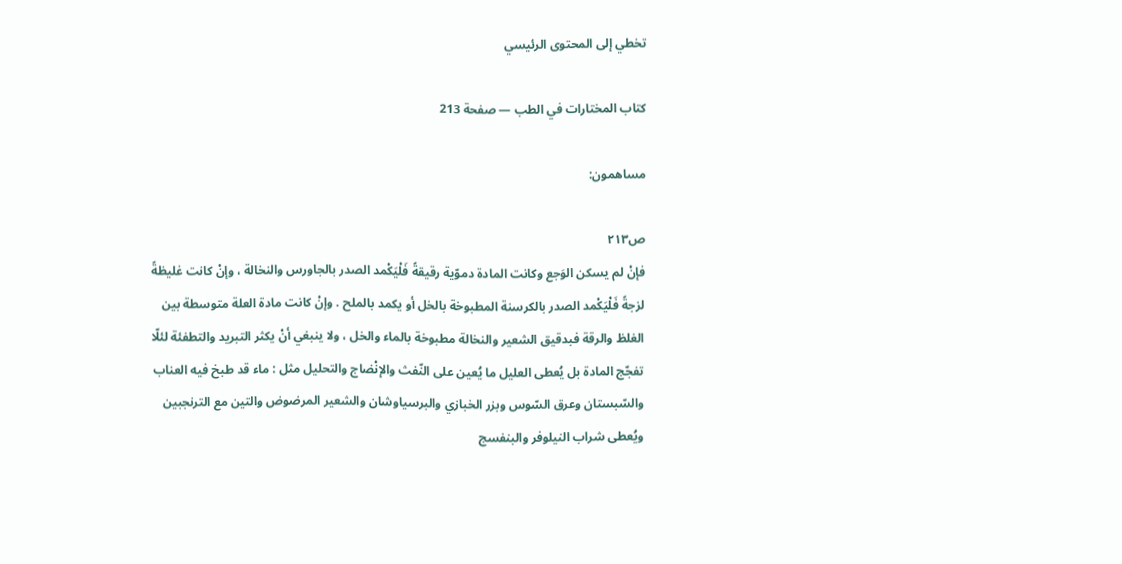تخطي إلى المحتوى الرئيسي

كتاب المختارات في الطب — صفحة 213

مساهمون:

ص٢١٣
فإنْ لم يسكن الوَجع وكانت المادة دموّية رقيقةً فَلْيَكْمد الصدر بالجاورس والنخالة ، وإنْ كانت غليظةً لزجةً فَلْيَكْمد الصدر بالكرسنة المطبوخة بالخل أو يكمد بالملح . وإنْ كانت مادة العلة متوسطة بين الغلظ والرقة فبدقيق الشعير والنخالة مطبوخة بالماء والخل ، ولا ينبغي أنْ يكثر التبريد والتطفئة لئلّا تفجّج المادة بل يُعطى العليل ما يُعين على النّفث والإنْضاج والتحليل مثل : ماء قد طبخ فيه العناب والسّبستان وعرق السّوس وبزر الخبازي والبرسياوشان والشعير المرضوض والتين مع الترنجبين ويُعطى شراب النيلوفر والبنفسج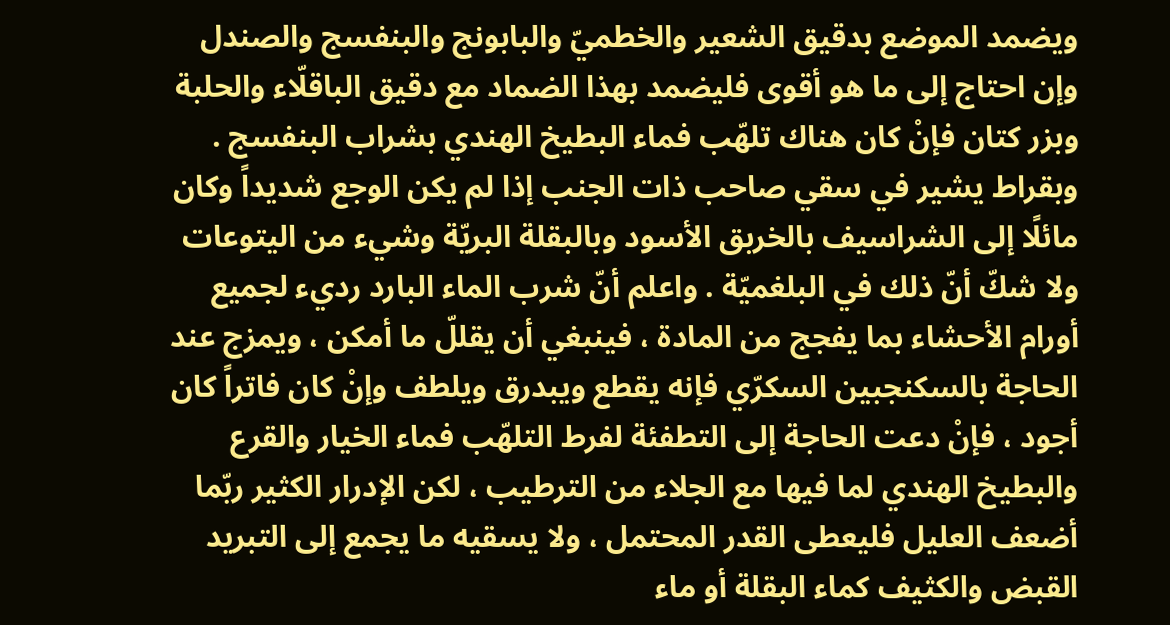ويضمد الموضع بدقيق الشعير والخطميّ والبابونج والبنفسج والصندل وإن احتاج إلى ما هو أقوى فليضمد بهذا الضماد مع دقيق الباقلّاء والحلبة وبزر كتان فإنْ كان هناك تلهّب فماء البطيخ الهندي بشراب البنفسج . وبقراط يشير في سقي صاحب ذات الجنب إذا لم يكن الوجع شديداً وكان مائلًا إلى الشراسيف بالخربق الأسود وبالبقلة البريّة وشيء من اليتوعات ولا شكّ أنّ ذلك في البلغميّة . واعلم أنّ شرب الماء البارد رديء لجميع أورام الأحشاء بما يفجج من المادة ، فينبغي أن يقللّ ما أمكن ، ويمزج عند الحاجة بالسكنجبين السكرّي فإنه يقطع ويبدرق ويلطف وإنْ كان فاتراً كان أجود ، فإنْ دعت الحاجة إلى التطفئة لفرط التلهّب فماء الخيار والقرع والبطيخ الهندي لما فيها مع الجلاء من الترطيب ، لكن الإدرار الكثير ربّما أضعف العليل فليعطى القدر المحتمل ، ولا يسقيه ما يجمع إلى التبريد القبض والكثيف كماء البقلة أو ماء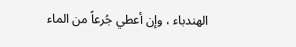الهندباء ، وإن أعطي جُرعاً من الماء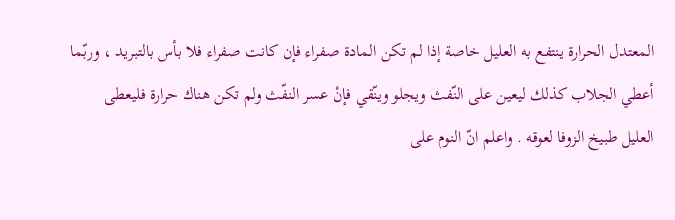المعتدل الحرارة ينتفع به العليل خاصة إذا لم تكن المادة صفراء فإن كانت صفراء فلا بأس بالتبريد ، وربّما أعطي الجلاب كذلك ليعين على النّفث ويجلو وينّقي فإنْ عسر النفّث ولم تكن هناك حرارة فليعطى العليل طبيخ الزوفا لعوقه . واعلم انّ النوم على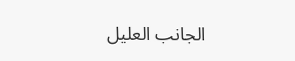الجانب العليل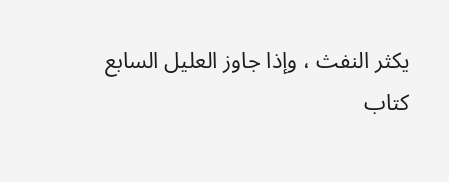يكثر النفث ، وإذا جاوز العليل السابع
كتاب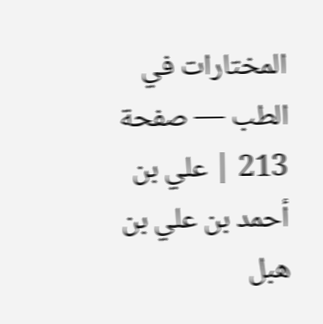المختارات في الطب — صفحة 213 | علي بن أحمد بن علي بن هبل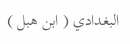البغدادي ( ابن هبل )